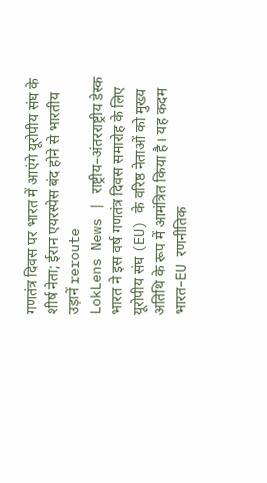गणतंत्र दिवस पर भारत में आएंगे यूरोपीय संघ के शीर्ष नेता; ईरान एयरस्पेस बंद होने से भारतीय उड़ानें reroute
LokLens News | राष्ट्रीय–अंतरराष्ट्रीय डेस्क
भारत ने इस वर्ष गणतंत्र दिवस समारोह के लिए यूरोपीय संघ (EU) के वरिष्ठ नेताओं को मुख्य अतिथि के रूप में आमंत्रित किया है। यह कदम भारत–EU रणनीतिक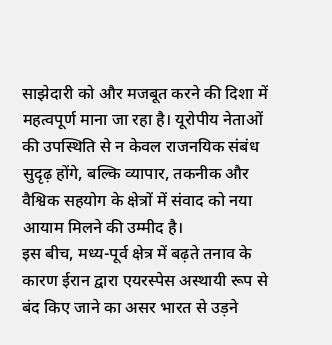साझेदारी को और मजबूत करने की दिशा में महत्वपूर्ण माना जा रहा है। यूरोपीय नेताओं की उपस्थिति से न केवल राजनयिक संबंध सुदृढ़ होंगे, बल्कि व्यापार, तकनीक और वैश्विक सहयोग के क्षेत्रों में संवाद को नया आयाम मिलने की उम्मीद है।
इस बीच, मध्य-पूर्व क्षेत्र में बढ़ते तनाव के कारण ईरान द्वारा एयरस्पेस अस्थायी रूप से बंद किए जाने का असर भारत से उड़ने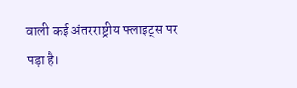वाली कई अंतरराष्ट्रीय फ्लाइट्स पर पड़ा है।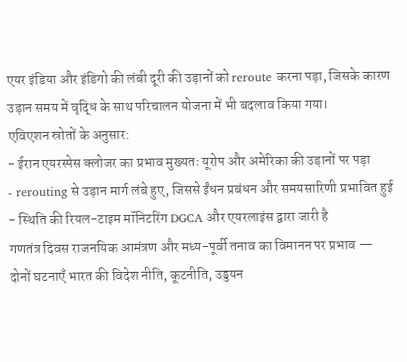एयर इंडिया और इंडिगो की लंबी दूरी की उड़ानों को reroute करना पड़ा, जिसके कारण उड़ान समय में वृद्धि के साथ परिचालन योजना में भी बदलाव किया गया।
एविएशन स्रोतों के अनुसार:
- ईरान एयरस्पेस क्लोजर का प्रभाव मुख्यतः यूरोप और अमेरिका की उड़ानों पर पड़ा
- rerouting से उड़ान मार्ग लंबे हुए, जिससे ईंधन प्रबंधन और समयसारिणी प्रभावित हुई
- स्थिति की रियल-टाइम मॉनिटरिंग DGCA और एयरलाइंस द्वारा जारी है
गणतंत्र दिवस राजनयिक आमंत्रण और मध्य-पूर्वी तनाव का विमानन पर प्रभाव — दोनों घटनाएँ भारत की विदेश नीति, कूटनीति, उड्डयन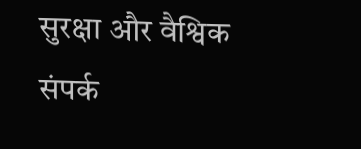सुरक्षा और वैश्विक संपर्क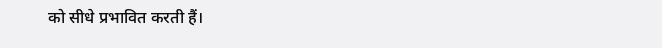को सीधे प्रभावित करती हैं।